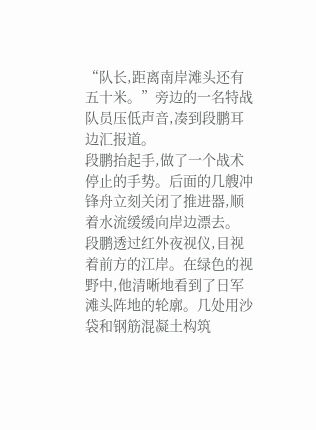“队长,距离南岸滩头还有五十米。”旁边的一名特战队员压低声音,凑到段鹏耳边汇报道。
段鹏抬起手,做了一个战术停止的手势。后面的几艘冲锋舟立刻关闭了推进器,顺着水流缓缓向岸边漂去。
段鹏透过红外夜视仪,目视着前方的江岸。在绿色的视野中,他清晰地看到了日军滩头阵地的轮廓。几处用沙袋和钢筋混凝土构筑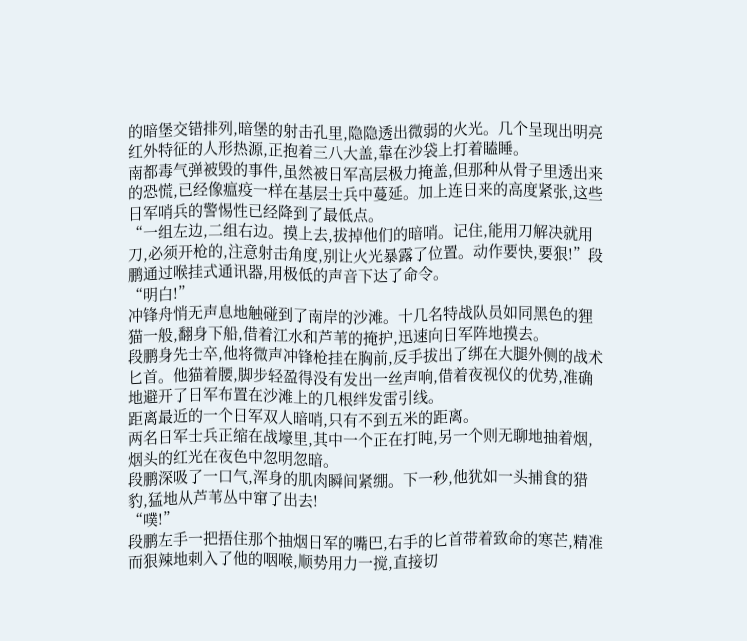的暗堡交错排列,暗堡的射击孔里,隐隐透出微弱的火光。几个呈现出明亮红外特征的人形热源,正抱着三八大盖,靠在沙袋上打着瞌睡。
南都毒气弹被毁的事件,虽然被日军高层极力掩盖,但那种从骨子里透出来的恐慌,已经像瘟疫一样在基层士兵中蔓延。加上连日来的高度紧张,这些日军哨兵的警惕性已经降到了最低点。
“一组左边,二组右边。摸上去,拔掉他们的暗哨。记住,能用刀解决就用刀,必须开枪的,注意射击角度,别让火光暴露了位置。动作要快,要狠!”段鹏通过喉挂式通讯器,用极低的声音下达了命令。
“明白!”
冲锋舟悄无声息地触碰到了南岸的沙滩。十几名特战队员如同黑色的狸猫一般,翻身下船,借着江水和芦苇的掩护,迅速向日军阵地摸去。
段鹏身先士卒,他将微声冲锋枪挂在胸前,反手拔出了绑在大腿外侧的战术匕首。他猫着腰,脚步轻盈得没有发出一丝声响,借着夜视仪的优势,准确地避开了日军布置在沙滩上的几根绊发雷引线。
距离最近的一个日军双人暗哨,只有不到五米的距离。
两名日军士兵正缩在战壕里,其中一个正在打盹,另一个则无聊地抽着烟,烟头的红光在夜色中忽明忽暗。
段鹏深吸了一口气,浑身的肌肉瞬间紧绷。下一秒,他犹如一头捕食的猎豹,猛地从芦苇丛中窜了出去!
“噗!”
段鹏左手一把捂住那个抽烟日军的嘴巴,右手的匕首带着致命的寒芒,精准而狠辣地刺入了他的咽喉,顺势用力一搅,直接切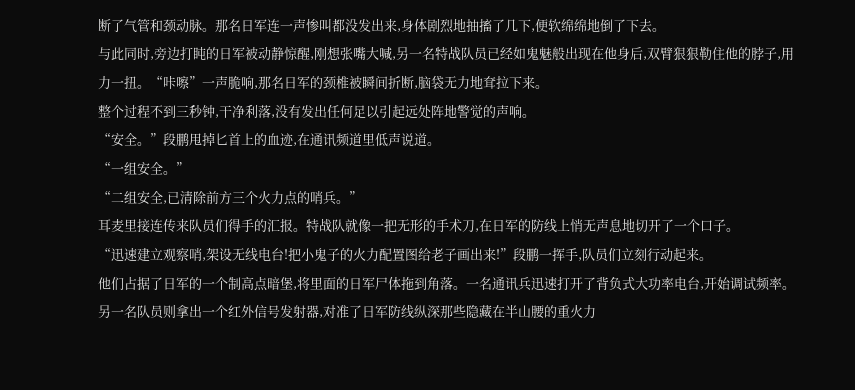断了气管和颈动脉。那名日军连一声惨叫都没发出来,身体剧烈地抽搐了几下,便软绵绵地倒了下去。
与此同时,旁边打盹的日军被动静惊醒,刚想张嘴大喊,另一名特战队员已经如鬼魅般出现在他身后,双臂狠狠勒住他的脖子,用力一扭。“咔嚓”一声脆响,那名日军的颈椎被瞬间折断,脑袋无力地耷拉下来。
整个过程不到三秒钟,干净利落,没有发出任何足以引起远处阵地警觉的声响。
“安全。”段鹏甩掉匕首上的血迹,在通讯频道里低声说道。
“一组安全。”
“二组安全,已清除前方三个火力点的哨兵。”
耳麦里接连传来队员们得手的汇报。特战队就像一把无形的手术刀,在日军的防线上悄无声息地切开了一个口子。
“迅速建立观察哨,架设无线电台!把小鬼子的火力配置图给老子画出来!”段鹏一挥手,队员们立刻行动起来。
他们占据了日军的一个制高点暗堡,将里面的日军尸体拖到角落。一名通讯兵迅速打开了背负式大功率电台,开始调试频率。另一名队员则拿出一个红外信号发射器,对准了日军防线纵深那些隐藏在半山腰的重火力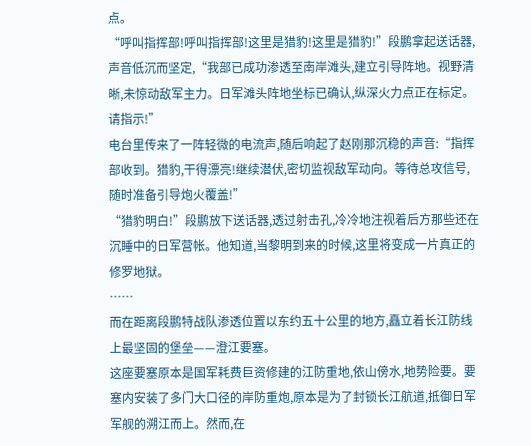点。
“呼叫指挥部!呼叫指挥部!这里是猎豹!这里是猎豹!”段鹏拿起送话器,声音低沉而坚定,“我部已成功渗透至南岸滩头,建立引导阵地。视野清晰,未惊动敌军主力。日军滩头阵地坐标已确认,纵深火力点正在标定。请指示!”
电台里传来了一阵轻微的电流声,随后响起了赵刚那沉稳的声音:“指挥部收到。猎豹,干得漂亮!继续潜伏,密切监视敌军动向。等待总攻信号,随时准备引导炮火覆盖!”
“猎豹明白!”段鹏放下送话器,透过射击孔,冷冷地注视着后方那些还在沉睡中的日军营帐。他知道,当黎明到来的时候,这里将变成一片真正的修罗地狱。
……
而在距离段鹏特战队渗透位置以东约五十公里的地方,矗立着长江防线上最坚固的堡垒——澄江要塞。
这座要塞原本是国军耗费巨资修建的江防重地,依山傍水,地势险要。要塞内安装了多门大口径的岸防重炮,原本是为了封锁长江航道,抵御日军军舰的溯江而上。然而,在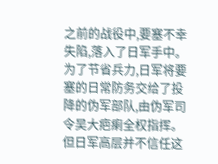之前的战役中,要塞不幸失陷,落入了日军手中。
为了节省兵力,日军将要塞的日常防务交给了投降的伪军部队,由伪军司令吴大疤瘌全权指挥。但日军高层并不信任这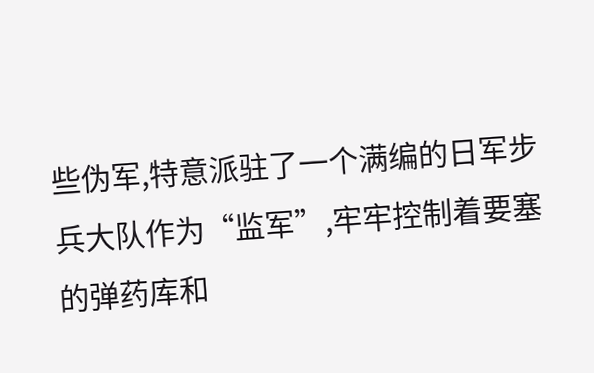些伪军,特意派驻了一个满编的日军步兵大队作为“监军”,牢牢控制着要塞的弹药库和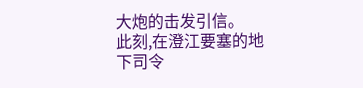大炮的击发引信。
此刻,在澄江要塞的地下司令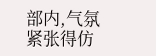部内,气氛紧张得仿